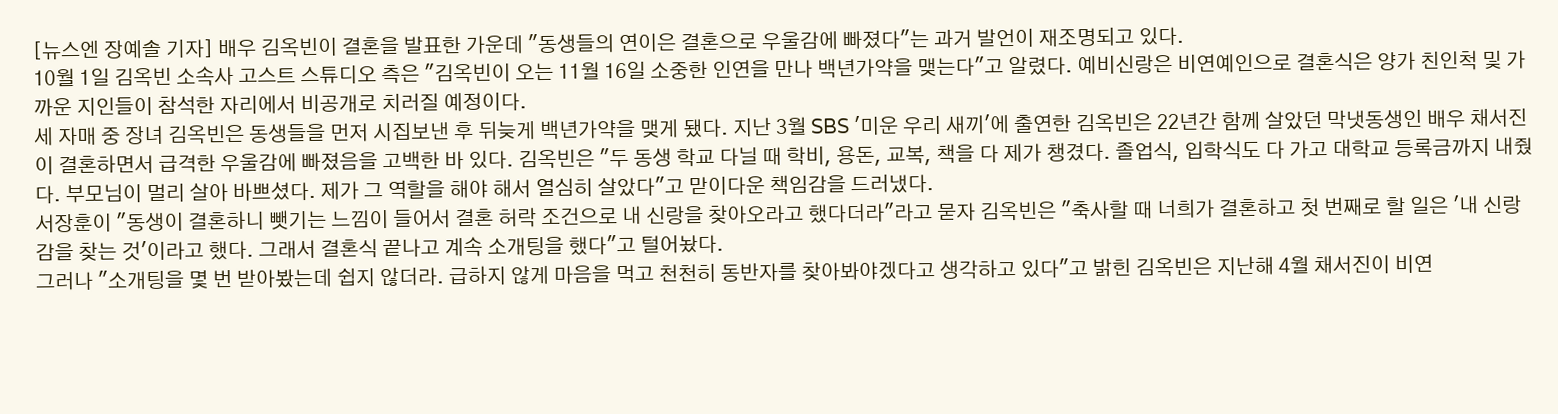[뉴스엔 장예솔 기자] 배우 김옥빈이 결혼을 발표한 가운데 "동생들의 연이은 결혼으로 우울감에 빠졌다"는 과거 발언이 재조명되고 있다.
10월 1일 김옥빈 소속사 고스트 스튜디오 측은 "김옥빈이 오는 11월 16일 소중한 인연을 만나 백년가약을 맺는다"고 알렸다. 예비신랑은 비연예인으로 결혼식은 양가 친인척 및 가까운 지인들이 참석한 자리에서 비공개로 치러질 예정이다.
세 자매 중 장녀 김옥빈은 동생들을 먼저 시집보낸 후 뒤늦게 백년가약을 맺게 됐다. 지난 3월 SBS '미운 우리 새끼'에 출연한 김옥빈은 22년간 함께 살았던 막냇동생인 배우 채서진이 결혼하면서 급격한 우울감에 빠졌음을 고백한 바 있다. 김옥빈은 "두 동생 학교 다닐 때 학비, 용돈, 교복, 책을 다 제가 챙겼다. 졸업식, 입학식도 다 가고 대학교 등록금까지 내줬다. 부모님이 멀리 살아 바쁘셨다. 제가 그 역할을 해야 해서 열심히 살았다"고 맏이다운 책임감을 드러냈다.
서장훈이 "동생이 결혼하니 뺏기는 느낌이 들어서 결혼 허락 조건으로 내 신랑을 찾아오라고 했다더라"라고 묻자 김옥빈은 "축사할 때 너희가 결혼하고 첫 번째로 할 일은 '내 신랑감을 찾는 것'이라고 했다. 그래서 결혼식 끝나고 계속 소개팅을 했다"고 털어놨다.
그러나 "소개팅을 몇 번 받아봤는데 쉽지 않더라. 급하지 않게 마음을 먹고 천천히 동반자를 찾아봐야겠다고 생각하고 있다"고 밝힌 김옥빈은 지난해 4월 채서진이 비연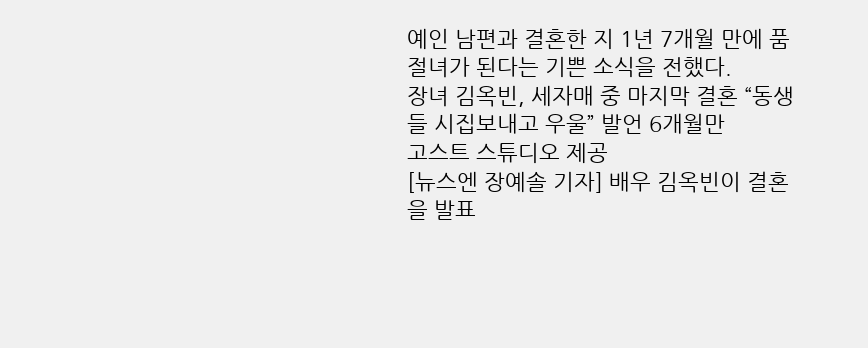예인 남편과 결혼한 지 1년 7개월 만에 품절녀가 된다는 기쁜 소식을 전했다.
장녀 김옥빈, 세자매 중 마지막 결혼 “동생들 시집보내고 우울” 발언 6개월만
고스트 스튜디오 제공
[뉴스엔 장예솔 기자] 배우 김옥빈이 결혼을 발표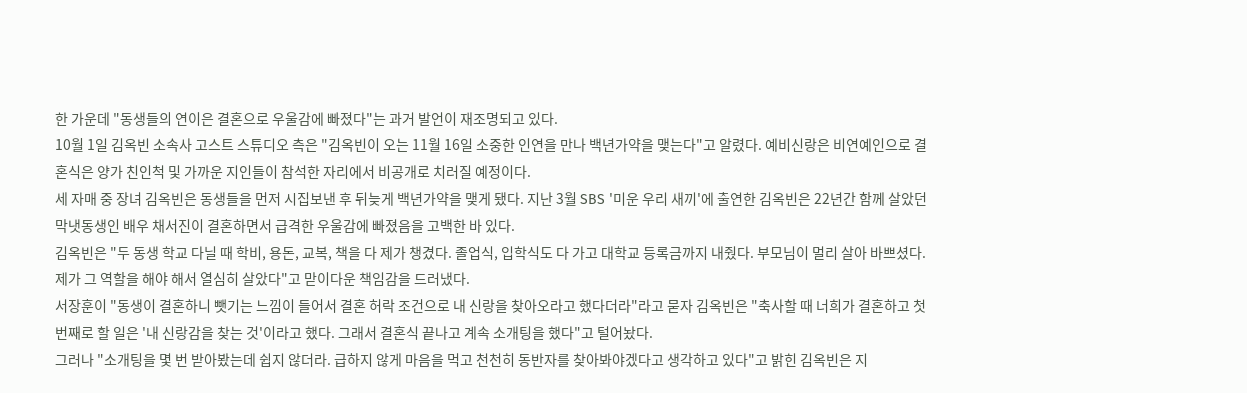한 가운데 "동생들의 연이은 결혼으로 우울감에 빠졌다"는 과거 발언이 재조명되고 있다.
10월 1일 김옥빈 소속사 고스트 스튜디오 측은 "김옥빈이 오는 11월 16일 소중한 인연을 만나 백년가약을 맺는다"고 알렸다. 예비신랑은 비연예인으로 결혼식은 양가 친인척 및 가까운 지인들이 참석한 자리에서 비공개로 치러질 예정이다.
세 자매 중 장녀 김옥빈은 동생들을 먼저 시집보낸 후 뒤늦게 백년가약을 맺게 됐다. 지난 3월 SBS '미운 우리 새끼'에 출연한 김옥빈은 22년간 함께 살았던 막냇동생인 배우 채서진이 결혼하면서 급격한 우울감에 빠졌음을 고백한 바 있다.
김옥빈은 "두 동생 학교 다닐 때 학비, 용돈, 교복, 책을 다 제가 챙겼다. 졸업식, 입학식도 다 가고 대학교 등록금까지 내줬다. 부모님이 멀리 살아 바쁘셨다. 제가 그 역할을 해야 해서 열심히 살았다"고 맏이다운 책임감을 드러냈다.
서장훈이 "동생이 결혼하니 뺏기는 느낌이 들어서 결혼 허락 조건으로 내 신랑을 찾아오라고 했다더라"라고 묻자 김옥빈은 "축사할 때 너희가 결혼하고 첫 번째로 할 일은 '내 신랑감을 찾는 것'이라고 했다. 그래서 결혼식 끝나고 계속 소개팅을 했다"고 털어놨다.
그러나 "소개팅을 몇 번 받아봤는데 쉽지 않더라. 급하지 않게 마음을 먹고 천천히 동반자를 찾아봐야겠다고 생각하고 있다"고 밝힌 김옥빈은 지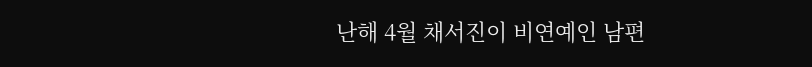난해 4월 채서진이 비연예인 남편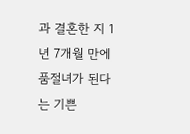과 결혼한 지 1년 7개월 만에 품절녀가 된다는 기쁜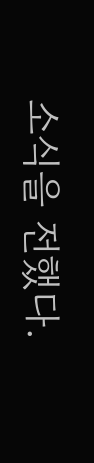소식을 전했다.